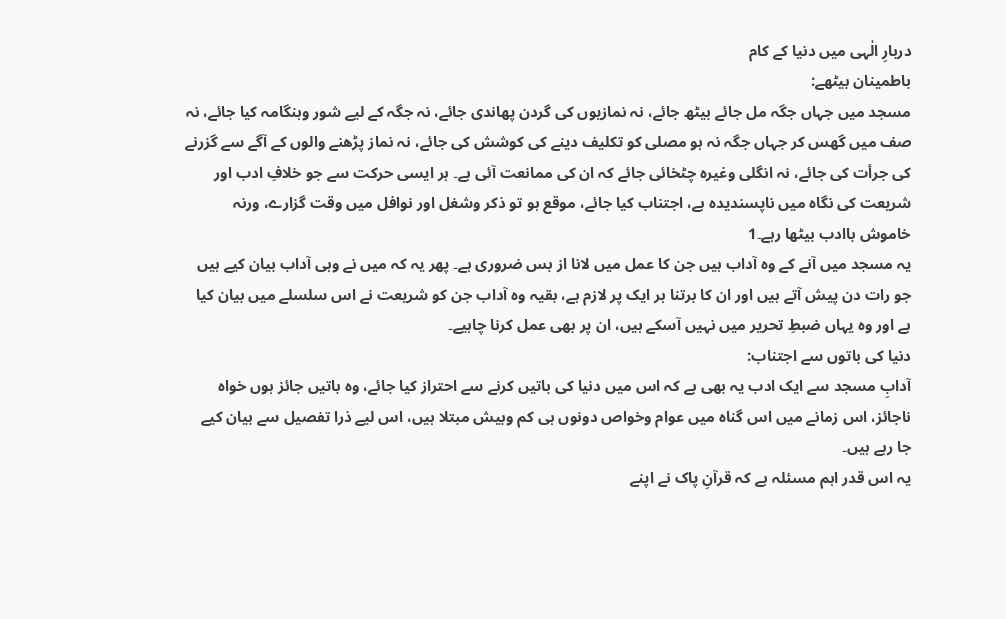دربارِ الٰہی میں دنیا کے کام
باطمینان بیٹھے:
مسجد میں جہاں جگہ مل جائے بیٹھ جائے، نہ نمازیوں کی گردن پھاندی جائے، نہ جگہ کے لیے شور وہنگامہ کیا جائے، نہ صف میں گھس کر جہاں جگہ نہ ہو مصلی کو تکلیف دینے کی کوشش کی جائے، نہ نماز پڑھنے والوں کے آگے سے گزرنے کی جرأت کی جائے، نہ انگلی وغیرہ چٹخائی جائے کہ ان کی ممانعت آئی ہے۔ ہر ایسی حرکت سے جو خلافِ ادب اور شریعت کی نگاہ میں ناپسندیدہ ہے، اجتناب کیا جائے، موقع ہو تو ذکر وشغل اور نوافل میں وقت گزارے، ورنہ خاموش باادب بیٹھا رہے۔1
یہ مسجد میں آنے کے وہ آداب ہیں جن کا عمل میں لانا از بس ضروری ہے۔ پھر یہ کہ میں نے وہی آداب بیان کیے ہیں جو رات دن پیش آتے ہیں اور ان کا برتنا ہر ایک پر لازم ہے، بقیہ وہ آداب جن کو شریعت نے اس سلسلے میں بیان کیا ہے اور وہ یہاں ضبطِ تحریر میں نہیں آسکے ہیں، ان پر بھی عمل کرنا چاہیے۔
دنیا کی باتوں سے اجتناب:
آدابِ مسجد سے ایک ادب یہ بھی ہے کہ اس میں دنیا کی باتیں کرنے سے احتراز کیا جائے، وہ باتیں جائز ہوں خواہ ناجائز، اس زمانے میں اس گناہ میں عوام وخواص دونوں ہی کم وبیش مبتلا ہیں، اس لیے ذرا تفصیل سے بیان کیے جا رہے ہیں۔
یہ اس قدر اہم مسئلہ ہے کہ قرآنِ پاک نے اپنے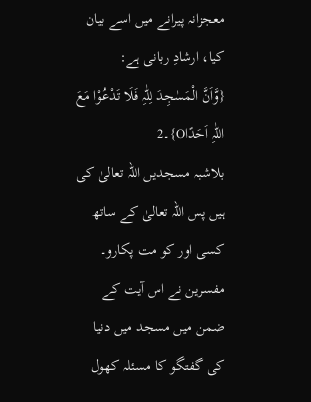معجزانہ پیرانے میں اسے بیان کیا، ارشادِ ربانی ہے:
{وَّاَنَّ الْمَسٰجِدَ لِلّٰہِ فَلَا تَدْعُوْا مَعَ اللّٰہِ اَحَدًاO}۔2
بلاشبہ مسجدیں اللہ تعالیٰ کی ہیں پس اللہ تعالیٰ کے ساتھ کسی اور کو مت پکارو۔
مفسرین نے اس آیت کے ضمن میں مسجد میں دنیا کی گفتگو کا مسئلہ کھول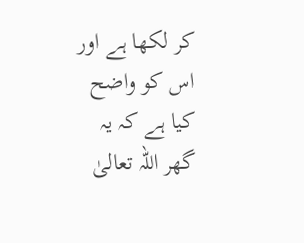کر لکھا ہے اور اس کو واضح کیا ہے کہ یہ گھر اللہ تعالیٰ